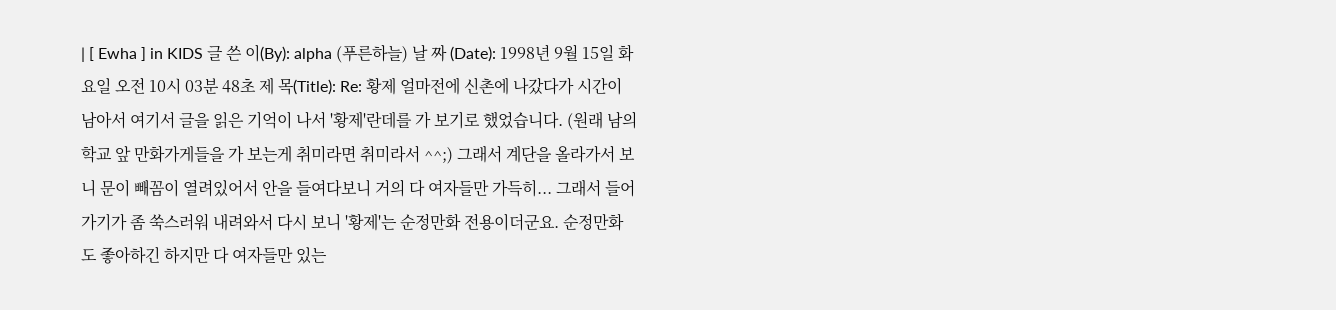| [ Ewha ] in KIDS 글 쓴 이(By): alpha (푸른하늘) 날 짜 (Date): 1998년 9월 15일 화요일 오전 10시 03분 48초 제 목(Title): Re: 황제 얼마전에 신촌에 나갔다가 시간이 남아서 여기서 글을 읽은 기억이 나서 '황제'란데를 가 보기로 했었습니다. (원래 남의 학교 앞 만화가게들을 가 보는게 취미라면 취미라서 ^^;) 그래서 계단을 올라가서 보니 문이 빼꼼이 열려있어서 안을 들여다보니 거의 다 여자들만 가득히... 그래서 들어가기가 좀 쑥스러워 내려와서 다시 보니 '황제'는 순정만화 전용이더군요. 순정만화도 좋아하긴 하지만 다 여자들만 있는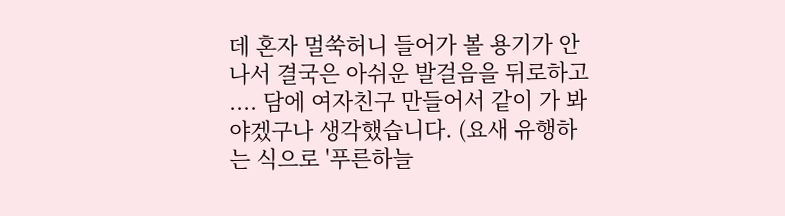데 혼자 멀쑥허니 들어가 볼 용기가 안나서 결국은 아쉬운 발걸음을 뒤로하고 .... 담에 여자친구 만들어서 같이 가 봐야겠구나 생각했습니다. (요새 유행하는 식으로 '푸른하늘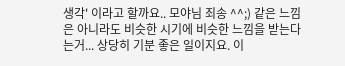생각' 이라고 할까요.. 모야님 죄송 ^^;) 같은 느낌은 아니라도 비슷한 시기에 비슷한 느낌을 받는다는거... 상당히 기분 좋은 일이지요. 이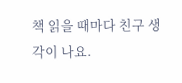책 읽을 때마다 친구 생각이 나요.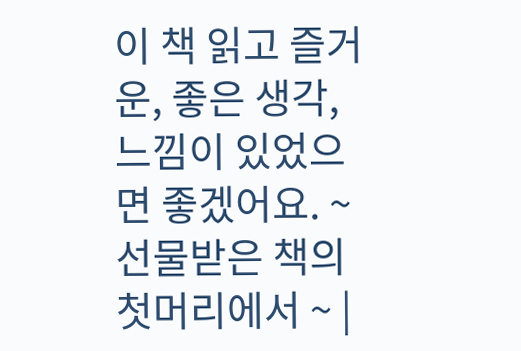이 책 읽고 즐거운, 좋은 생각, 느낌이 있었으면 좋겠어요. ~ 선물받은 책의 첫머리에서 ~ |